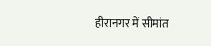हीरानगर में सीमांत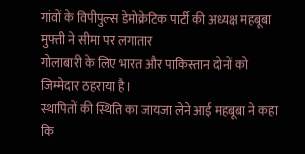गांवों के विपीपुल्स डेमोक्रेटिक पार्टी की अध्यक्ष महबूबा मुफ्ती ने सीमा पर लगातार
गोलाबारी के लिए भारत और पाकिस्तान दोनों को जिम्मेदार ठहराया है।
स्थापितों की स्थिति का जायजा लेने आई महबूबा ने कहा कि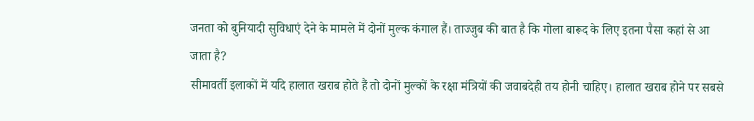जनता को बुनियादी सुविधाएं देने के मामले में दोनों मुल्क कंगाल हैं। ताज्जुब की बात है कि गोला बारूद के लिए इतना पैसा कहां से आ जाता है?
सीमावर्ती इलाकों में यदि हालात खराब होते हैं तो दोनों मुल्कों के रक्षा मंत्रियों की जवाबदेही तय होनी चाहिए। हालात खराब होने पर सबसे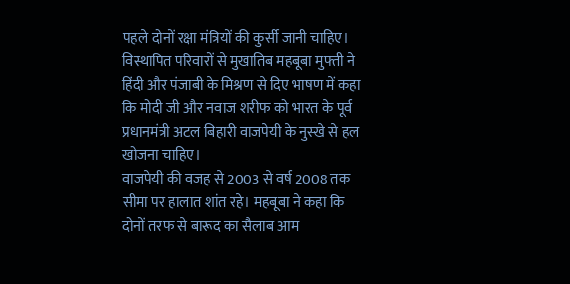पहले दोनों रक्षा मंत्रियों की कुर्सी जानी चाहिए।
विस्थापित परिवारों से मुखातिब महबूबा मुफ्ती ने हिंदी और पंजाबी के मिश्रण से दिए भाषण में कहा कि मोदी जी और नवाज शरीफ को भारत के पूर्व प्रधानमंत्री अटल बिहारी वाजपेयी के नुस्खे से हल खोजना चाहिए।
वाजपेयी की वजह से 2003 से वर्ष 2008 तक सीमा पर हालात शांत रहे। महबूबा ने कहा कि दोनों तरफ से बारूद का सैलाब आम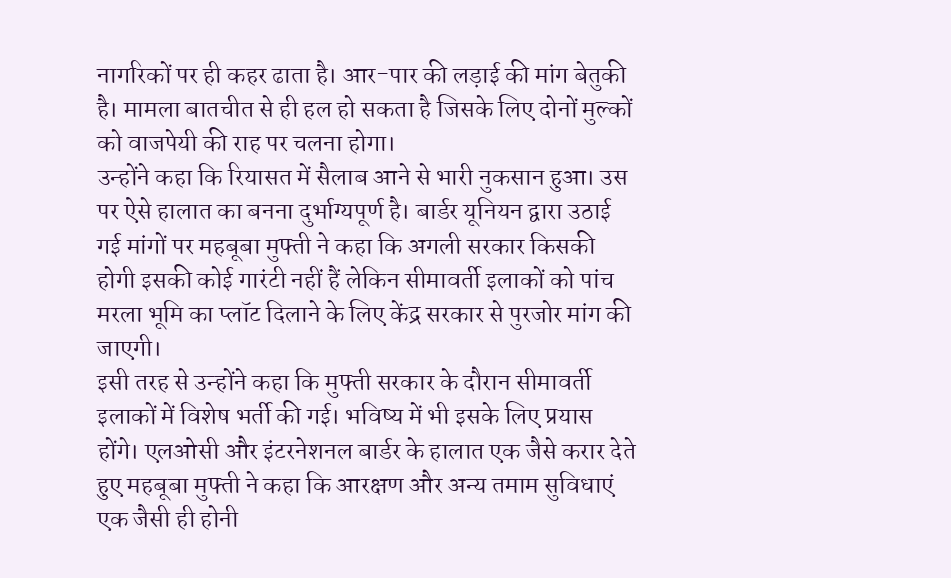नागरिकों पर ही कहर ढाता है। आर-पार की लड़ाई की मांग बेतुकी है। मामला बातचीत से ही हल हो सकता है जिसके लिए दोनों मुल्कों को वाजपेयी की राह पर चलना होगा।
उन्होंने कहा कि रियासत में सैलाब आने से भारी नुकसान हुआ। उस पर ऐसे हालात का बनना दुर्भाग्यपूर्ण है। बार्डर यूनियन द्वारा उठाई गई मांगों पर महबूबा मुफ्ती ने कहा कि अगली सरकार किसकी होगी इसकी कोई गारंटी नहीं हैं लेकिन सीमावर्ती इलाकों को पांच मरला भूमि का प्लॉट दिलाने के लिए केंद्र सरकार से पुरजोर मांग की जाएगी।
इसी तरह से उन्होंने कहा कि मुफ्ती सरकार के दौरान सीमावर्ती इलाकों में विशेष भर्ती की गई। भविष्य में भी इसके लिए प्रयास होंगे। एलओसी और इंटरनेशनल बार्डर के हालात एक जैसे करार देते हुए महबूबा मुफ्ती ने कहा कि आरक्षण और अन्य तमाम सुविधाएं एक जैसी ही होनी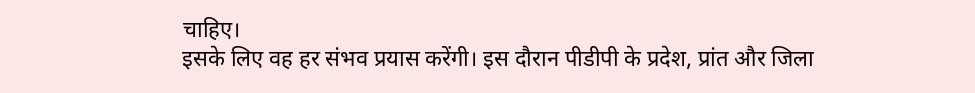चाहिए।
इसके लिए वह हर संभव प्रयास करेंगी। इस दौरान पीडीपी के प्रदेश, प्रांत और जिला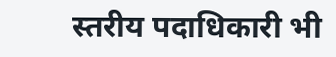स्तरीय पदाधिकारी भी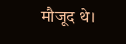मौजूद थे।